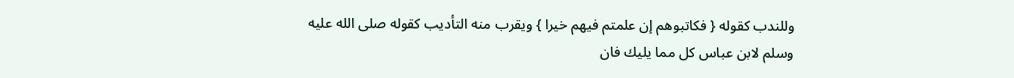وللندب كقوله { فكاتبوهم إن علمتم فيهم خيرا } ويقرب منه التأديب كقوله صلى الله عليه وسلم لابن عباس كل مما يليك فان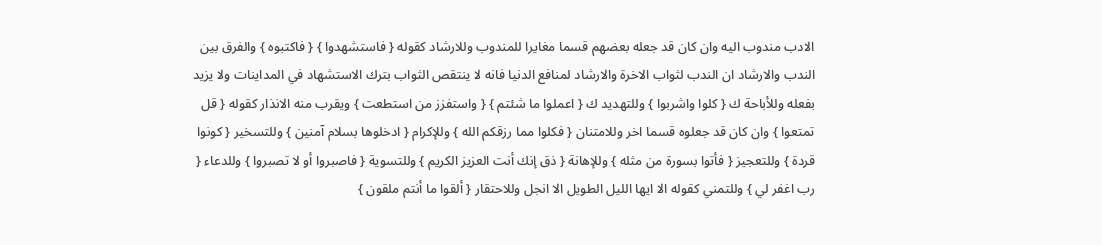الادب مندوب اليه وان كان قد جعله بعضهم قسما مغايرا للمندوب وللارشاد كقوله { فاستشهدوا } { فاكتبوه } والفرق بين الندب والارشاد ان الندب لثواب الاخرة والارشاد لمنافع الدنيا فانه لا ينتقص الثواب بترك الاستشهاد في المداينات ولا يزيد بفعله وللأباحة ك { كلوا واشربوا } وللتهديد ك { اعملوا ما شئتم } { واستفزز من استطعت } ويقرب منه الانذار كقوله { قل تمتعوا } وان كان قد جعلوه قسما اخر وللامتنان { فكلوا مما رزقكم الله } وللإكرام { ادخلوها بسلام آمنين } وللتسخير { كونوا قردة } وللتعجيز { فأتوا بسورة من مثله } وللإهانة { ذق إنك أنت العزيز الكريم } وللتسوية { فاصبروا أو لا تصبروا } وللدعاء { رب اغفر لي } وللتمني كقوله الا ايها الليل الطويل الا انجل وللاحتقار { ألقوا ما أنتم ملقون }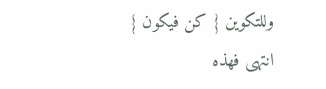وللتكوين { كن فيكون } انتهى فهذه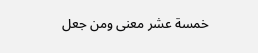خمسة عشر معنى ومن جعل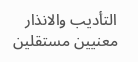التأديب والانذار معنيين مستقلين